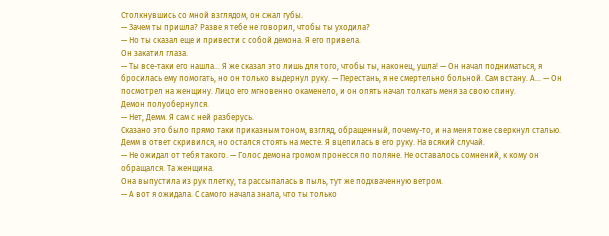Столкнувшись со мной взглядом, он сжал губы.
— Зачем ты пришла? Разве я тебе не говорил, чтобы ты уходила?
— Но ты сказал еще и привести с собой демона. Я его привела.
Он закатил глаза.
— Ты все-таки его нашла… Я же сказал это лишь для того, чтобы ты, наконец, ушла! — Он начал подниматься, я бросилась ему помогать, но он только выдернул руку. — Перестань, я не смертельно больной. Сам встану. А… — Он посмотрел на женщину. Лицо его мгновенно окаменело, и он опять начал толкать меня за свою спину.
Демон полуобернулся.
— Нет, Демм. Я сам с ней разберусь.
Сказано это было прямо таки приказным тоном, взгляд, обращенный, почему-то, и на меня тоже сверкнул сталью. Демм в ответ скривился, но остался стоять на месте. Я вцепилась в его руку. На всякий случай.
— Не ожидал от тебя такого. — Голос демона громом пронесся по поляне. Не оставалось сомнений, к кому он обращался. Та женщина.
Она выпустила из рук плетку, та рассыпалась в пыль, тут же подхваченную ветром.
— А вот я ожидала. С самого начала знала, что ты только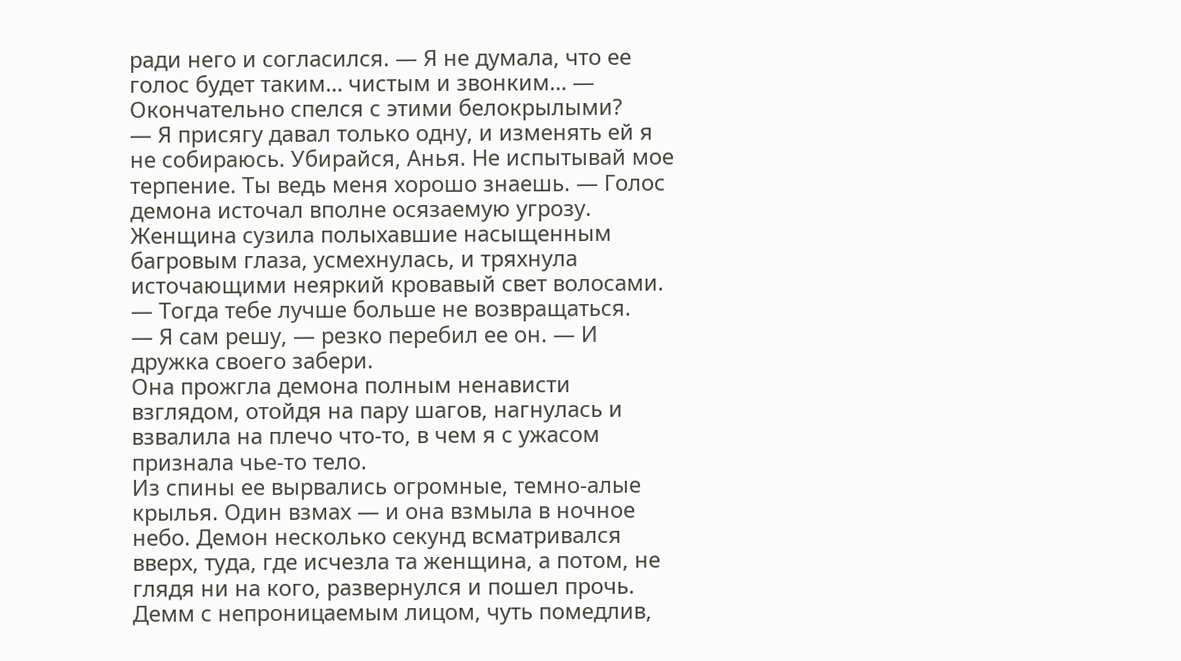ради него и согласился. — Я не думала, что ее голос будет таким… чистым и звонким… — Окончательно спелся с этими белокрылыми?
— Я присягу давал только одну, и изменять ей я не собираюсь. Убирайся, Анья. Не испытывай мое терпение. Ты ведь меня хорошо знаешь. — Голос демона источал вполне осязаемую угрозу.
Женщина сузила полыхавшие насыщенным багровым глаза, усмехнулась, и тряхнула источающими неяркий кровавый свет волосами.
— Тогда тебе лучше больше не возвращаться.
— Я сам решу, — резко перебил ее он. — И дружка своего забери.
Она прожгла демона полным ненависти взглядом, отойдя на пару шагов, нагнулась и взвалила на плечо что-то, в чем я с ужасом признала чье-то тело.
Из спины ее вырвались огромные, темно-алые крылья. Один взмах — и она взмыла в ночное небо. Демон несколько секунд всматривался вверх, туда, где исчезла та женщина, а потом, не глядя ни на кого, развернулся и пошел прочь.
Демм с непроницаемым лицом, чуть помедлив,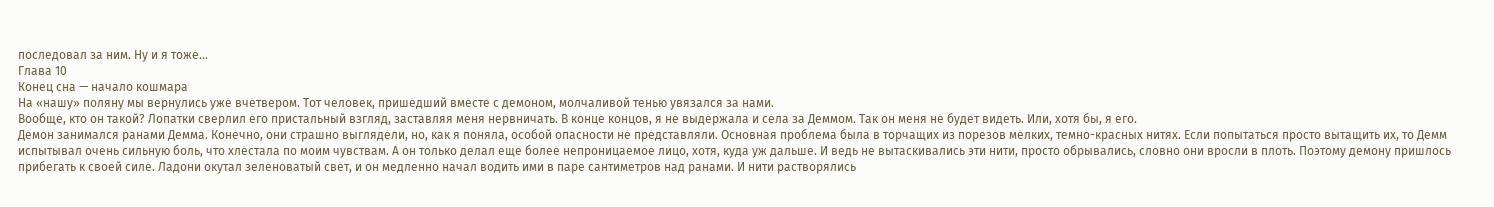последовал за ним. Ну и я тоже…
Глава 10
Конец сна — начало кошмара
На «нашу» поляну мы вернулись уже вчетвером. Тот человек, пришедший вместе с демоном, молчаливой тенью увязался за нами.
Вообще, кто он такой? Лопатки сверлил его пристальный взгляд, заставляя меня нервничать. В конце концов, я не выдержала и села за Деммом. Так он меня не будет видеть. Или, хотя бы, я его.
Демон занимался ранами Демма. Конечно, они страшно выглядели, но, как я поняла, особой опасности не представляли. Основная проблема была в торчащих из порезов мелких, темно-красных нитях. Если попытаться просто вытащить их, то Демм испытывал очень сильную боль, что хлестала по моим чувствам. А он только делал еще более непроницаемое лицо, хотя, куда уж дальше. И ведь не вытаскивались эти нити, просто обрывались, словно они вросли в плоть. Поэтому демону пришлось прибегать к своей силе. Ладони окутал зеленоватый свет, и он медленно начал водить ими в паре сантиметров над ранами. И нити растворялись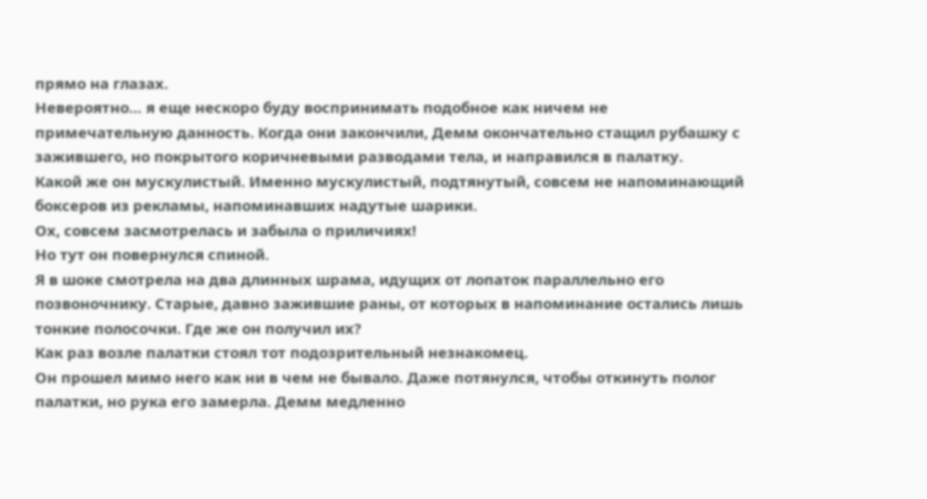прямо на глазах.
Невероятно… я еще нескоро буду воспринимать подобное как ничем не примечательную данность. Когда они закончили, Демм окончательно стащил рубашку с зажившего, но покрытого коричневыми разводами тела, и направился в палатку.
Какой же он мускулистый. Именно мускулистый, подтянутый, совсем не напоминающий боксеров из рекламы, напоминавших надутые шарики.
Ох, совсем засмотрелась и забыла о приличиях!
Но тут он повернулся спиной.
Я в шоке смотрела на два длинных шрама, идущих от лопаток параллельно его позвоночнику. Старые, давно зажившие раны, от которых в напоминание остались лишь тонкие полосочки. Где же он получил их?
Как раз возле палатки стоял тот подозрительный незнакомец.
Он прошел мимо него как ни в чем не бывало. Даже потянулся, чтобы откинуть полог палатки, но рука его замерла. Демм медленно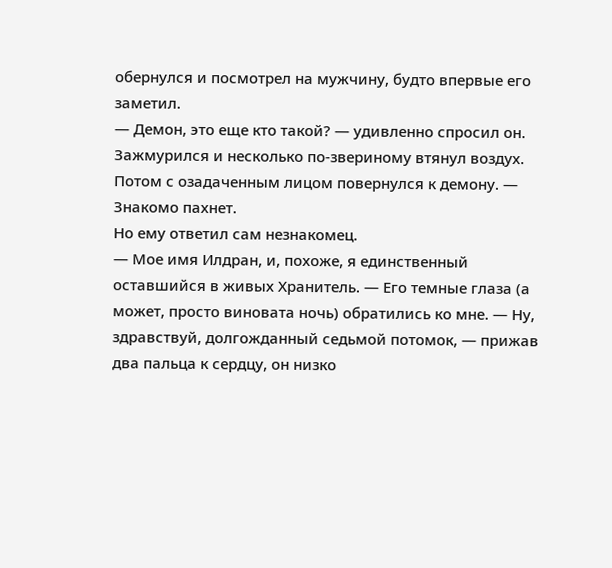обернулся и посмотрел на мужчину, будто впервые его заметил.
— Демон, это еще кто такой? — удивленно спросил он. Зажмурился и несколько по-звериному втянул воздух. Потом с озадаченным лицом повернулся к демону. — Знакомо пахнет.
Но ему ответил сам незнакомец.
— Мое имя Илдран, и, похоже, я единственный оставшийся в живых Хранитель. — Его темные глаза (а может, просто виновата ночь) обратились ко мне. — Ну, здравствуй, долгожданный седьмой потомок, — прижав два пальца к сердцу, он низко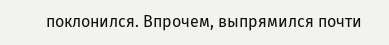поклонился. Впрочем, выпрямился почти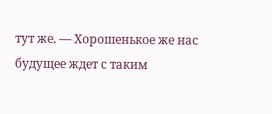тут же. — Хорошенькое же нас будущее ждет с таким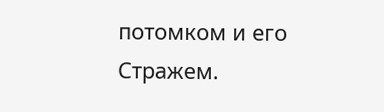потомком и его Стражем.